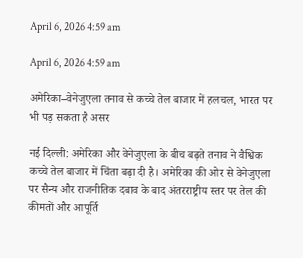April 6, 2026 4:59 am

April 6, 2026 4:59 am

अमेरिका–वेनेजुएला तनाव से कच्चे तेल बाजार में हलचल, भारत पर भी पड़ सकता है असर

नई दिल्ली: अमेरिका और वेनेजुएला के बीच बढ़ते तनाव ने वैश्विक कच्चे तेल बाजार में चिंता बढ़ा दी है। अमेरिका की ओर से वेनेजुएला पर सैन्य और राजनीतिक दबाव के बाद अंतरराष्ट्रीय स्तर पर तेल की कीमतों और आपूर्ति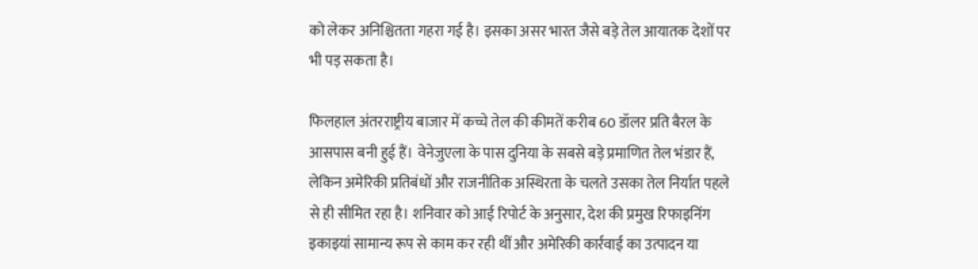को लेकर अनिश्चितता गहरा गई है। इसका असर भारत जैसे बड़े तेल आयातक देशों पर भी पड़ सकता है।

फिलहाल अंतरराष्ट्रीय बाजार में कच्चे तेल की कीमतें करीब 60 डॉलर प्रति बैरल के आसपास बनी हुई हैं। वेनेजुएला के पास दुनिया के सबसे बड़े प्रमाणित तेल भंडार हैं, लेकिन अमेरिकी प्रतिबंधों और राजनीतिक अस्थिरता के चलते उसका तेल निर्यात पहले से ही सीमित रहा है। शनिवार को आई रिपोर्ट के अनुसार, देश की प्रमुख रिफाइनिंग इकाइयां सामान्य रूप से काम कर रही थीं और अमेरिकी कार्रवाई का उत्पादन या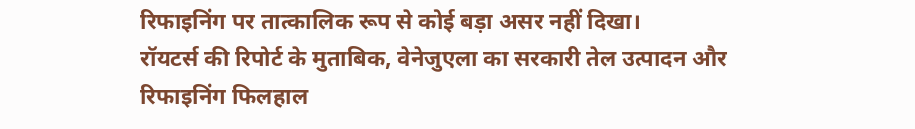रिफाइनिंग पर तात्कालिक रूप से कोई बड़ा असर नहीं दिखा।
रॉयटर्स की रिपोर्ट के मुताबिक, वेनेजुएला का सरकारी तेल उत्पादन और रिफाइनिंग फिलहाल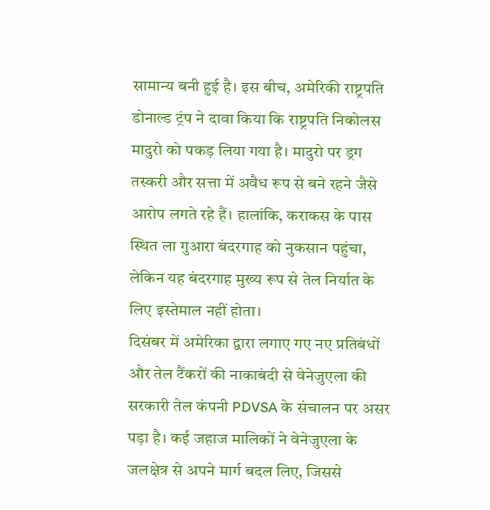सामान्य बनी हुई है। इस बीच, अमेरिकी राष्ट्रपति डोनाल्ड ट्रंप ने दावा किया कि राष्ट्रपति निकोलस मादुरो को पकड़ लिया गया है। मादुरो पर ड्रग तस्करी और सत्ता में अवैध रूप से बने रहने जैसे आरोप लगते रहे हैं। हालांकि, कराकस के पास स्थित ला गुआरा बंदरगाह को नुकसान पहुंचा, लेकिन यह बंदरगाह मुख्य रूप से तेल निर्यात के लिए इस्तेमाल नहीं होता।
दिसंबर में अमेरिका द्वारा लगाए गए नए प्रतिबंधों और तेल टैंकरों की नाकाबंदी से वेनेजुएला की सरकारी तेल कंपनी PDVSA के संचालन पर असर पड़ा है। कई जहाज मालिकों ने वेनेजुएला के जलक्षेत्र से अपने मार्ग बदल लिए, जिससे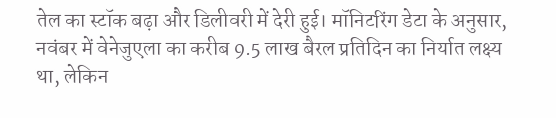तेल का स्टॉक बढ़ा और डिलीवरी में देरी हुई। मॉनिटरिंग डेटा के अनुसार, नवंबर में वेनेजुएला का करीब 9.5 लाख बैरल प्रतिदिन का निर्यात लक्ष्य था, लेकिन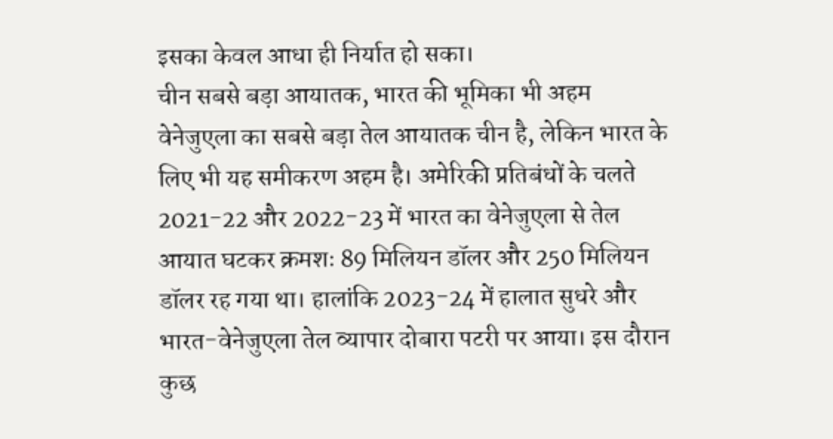इसका केवल आधा ही निर्यात हो सका।
चीन सबसे बड़ा आयातक, भारत की भूमिका भी अहम
वेनेजुएला का सबसे बड़ा तेल आयातक चीन है, लेकिन भारत के लिए भी यह समीकरण अहम है। अमेरिकी प्रतिबंधों के चलते 2021-22 और 2022-23 में भारत का वेनेजुएला से तेल आयात घटकर क्रमशः 89 मिलियन डॉलर और 250 मिलियन डॉलर रह गया था। हालांकि 2023-24 में हालात सुधरे और भारत-वेनेजुएला तेल व्यापार दोबारा पटरी पर आया। इस दौरान कुछ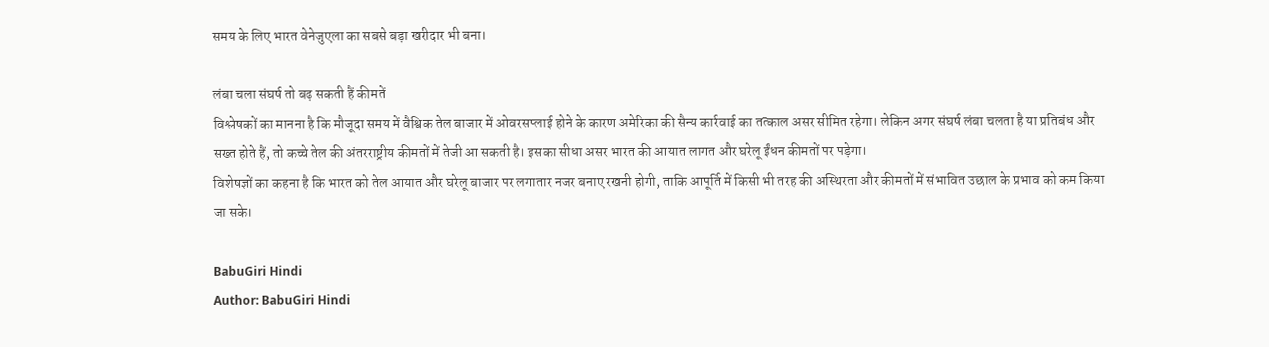समय के लिए भारत वेनेजुएला का सबसे बड़ा खरीदार भी बना।

लंबा चला संघर्ष तो बढ़ सकती हैं कीमतें
विश्लेषकों का मानना है कि मौजूदा समय में वैश्विक तेल बाजार में ओवरसप्लाई होने के कारण अमेरिका की सैन्य कार्रवाई का तत्काल असर सीमित रहेगा। लेकिन अगर संघर्ष लंबा चलता है या प्रतिबंध और सख्त होते हैं, तो कच्चे तेल की अंतरराष्ट्रीय कीमतों में तेजी आ सकती है। इसका सीधा असर भारत की आयात लागत और घरेलू ईंधन कीमतों पर पड़ेगा।
विशेषज्ञों का कहना है कि भारत को तेल आयात और घरेलू बाजार पर लगातार नजर बनाए रखनी होगी, ताकि आपूर्ति में किसी भी तरह की अस्थिरता और कीमतों में संभावित उछाल के प्रभाव को कम किया जा सके।

BabuGiri Hindi
Author: BabuGiri Hindi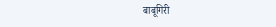बाबूगिरी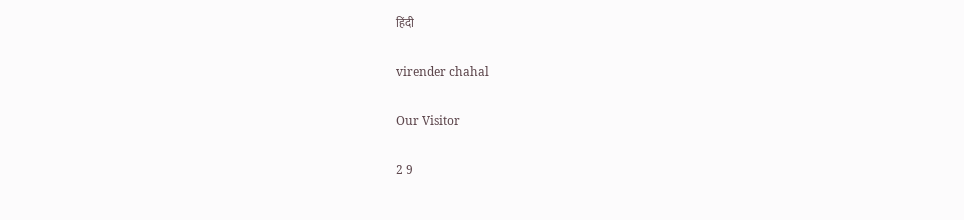हिंदी

virender chahal

Our Visitor

2 9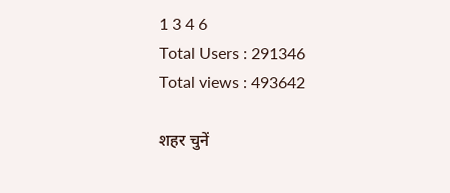1 3 4 6
Total Users : 291346
Total views : 493642

शहर चुनें